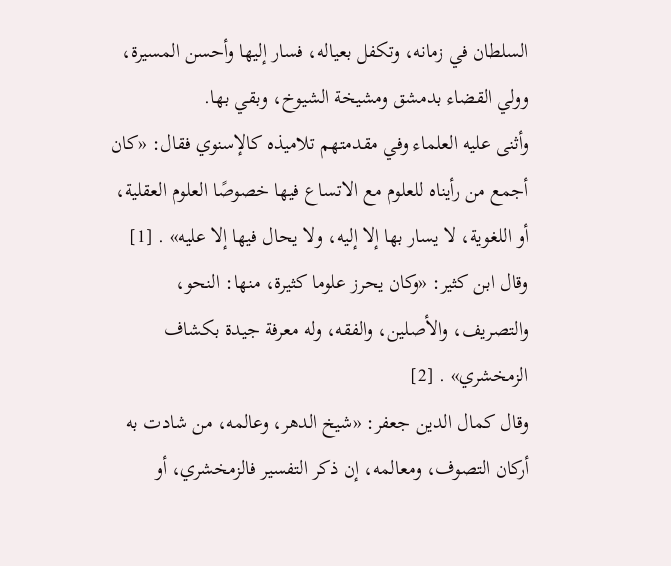السلطان في زمانه، وتكفل بعياله، فسار إليها وأحسن المسيرة، وولي القضاء بدمشق ومشيخة الشيوخ، وبقي بها.
وأثنى عليه العلماء وفي مقدمتهم تلاميذه كالإسنوي فقال: «كان أجمع من رأيناه للعلوم مع الاتساع فيها خصوصًا العلوم العقلية، أو اللغوية، لا يسار بها إلا إليه، ولا يحال فيها إلا عليه» . [1]
وقال ابن كثير: «وكان يحرز علوما كثيرة، منها: النحو، والتصريف، والأصلين، والفقه، وله معرفة جيدة بكشاف الزمخشري» . [2]
وقال كمال الدين جعفر: «شيخ الدهر، وعالمه، من شادت به أركان التصوف، ومعالمه، إن ذكر التفسير فالزمخشري، أو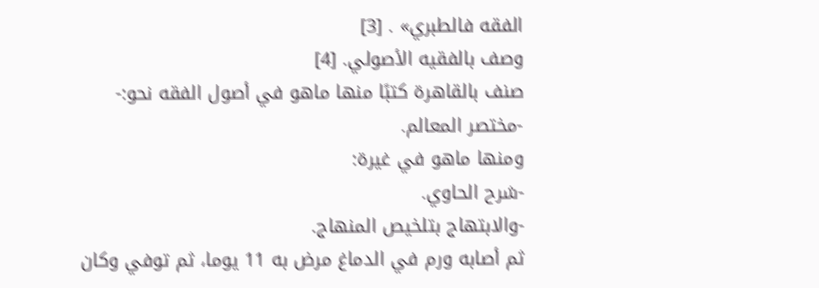الفقه فالطبري» . [3]
وصف بالفقيه الأصولي. [4]
صنف بالقاهرة كتبًا منها ماهو في أصول الفقه نحو:-
-مختصر المعالم.
ومنها ماهو في غيرة:
-شرح الحاوي.
-والابتهاج بتلخيص المنهاج.
ثم أصابه ورم في الدماغ مرض به 11 يوما، ثم توفي وكان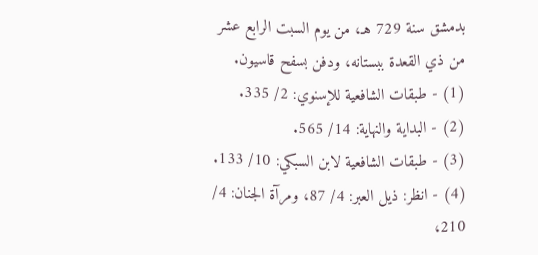بدمشق سنة 729 هـ، من يوم السبت الرابع عشر من ذي القعدة ببستانه، ودفن بسفح قاسيون.
(1) - طبقات الشافعية للإسنوي: 2/ 335.
(2) - البداية والنهاية: 14/ 565.
(3) - طبقات الشافعية لابن السبكي: 10/ 133.
(4) - انظر: ذيل العبر: 4/ 87، ومرآة الجنان: 4/ 210،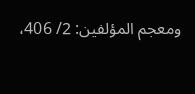ومعجم المؤلفين: 2/ 406،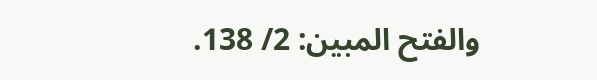والفتح المبين: 2/ 138.